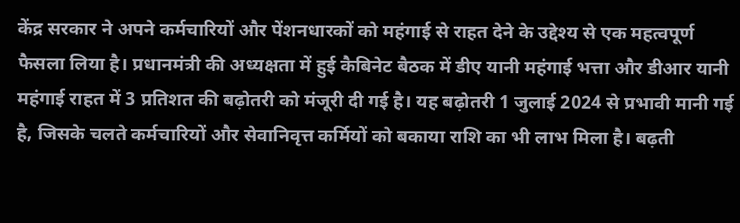केंद्र सरकार ने अपने कर्मचारियों और पेंशनधारकों को महंगाई से राहत देने के उद्देश्य से एक महत्वपूर्ण फैसला लिया है। प्रधानमंत्री की अध्यक्षता में हुई कैबिनेट बैठक में डीए यानी महंगाई भत्ता और डीआर यानी महंगाई राहत में 3 प्रतिशत की बढ़ोतरी को मंजूरी दी गई है। यह बढ़ोतरी 1 जुलाई 2024 से प्रभावी मानी गई है, जिसके चलते कर्मचारियों और सेवानिवृत्त कर्मियों को बकाया राशि का भी लाभ मिला है। बढ़ती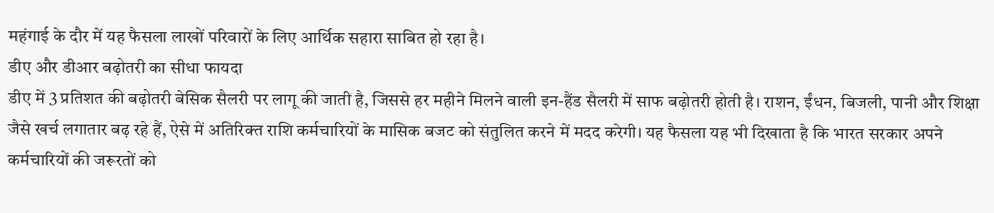महंगाई के दौर में यह फैसला लाखों परिवारों के लिए आर्थिक सहारा साबित हो रहा है।
डीए और डीआर बढ़ोतरी का सीधा फायदा
डीए में 3 प्रतिशत की बढ़ोतरी बेसिक सैलरी पर लागू की जाती है, जिससे हर महीने मिलने वाली इन-हैंड सैलरी में साफ बढ़ोतरी होती है। राशन, ईंधन, बिजली, पानी और शिक्षा जैसे खर्च लगातार बढ़ रहे हैं, ऐसे में अतिरिक्त राशि कर्मचारियों के मासिक बजट को संतुलित करने में मदद करेगी। यह फैसला यह भी दिखाता है कि भारत सरकार अपने कर्मचारियों की जरूरतों को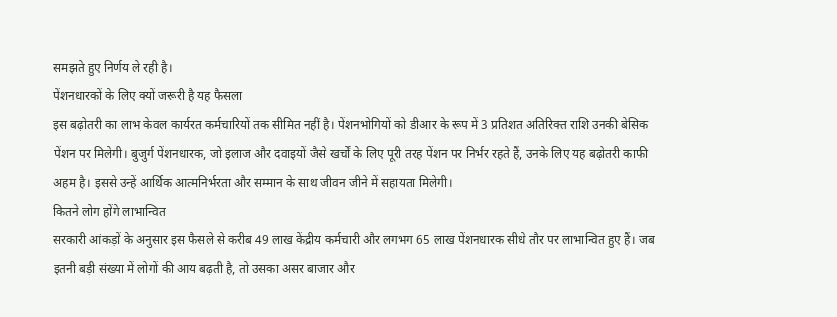समझते हुए निर्णय ले रही है।
पेंशनधारकों के लिए क्यों जरूरी है यह फैसला
इस बढ़ोतरी का लाभ केवल कार्यरत कर्मचारियों तक सीमित नहीं है। पेंशनभोगियों को डीआर के रूप में 3 प्रतिशत अतिरिक्त राशि उनकी बेसिक पेंशन पर मिलेगी। बुजुर्ग पेंशनधारक, जो इलाज और दवाइयों जैसे खर्चों के लिए पूरी तरह पेंशन पर निर्भर रहते हैं, उनके लिए यह बढ़ोतरी काफी अहम है। इससे उन्हें आर्थिक आत्मनिर्भरता और सम्मान के साथ जीवन जीने में सहायता मिलेगी।
कितने लोग होंगे लाभान्वित
सरकारी आंकड़ों के अनुसार इस फैसले से करीब 49 लाख केंद्रीय कर्मचारी और लगभग 65 लाख पेंशनधारक सीधे तौर पर लाभान्वित हुए हैं। जब इतनी बड़ी संख्या में लोगों की आय बढ़ती है, तो उसका असर बाजार और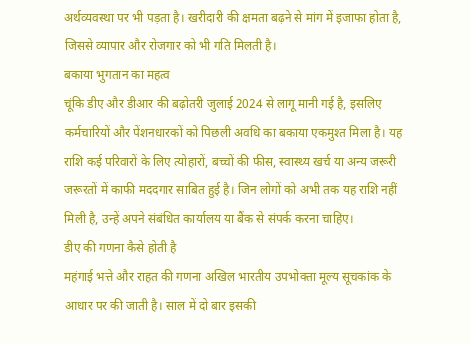अर्थव्यवस्था पर भी पड़ता है। खरीदारी की क्षमता बढ़ने से मांग में इजाफा होता है, जिससे व्यापार और रोजगार को भी गति मिलती है।
बकाया भुगतान का महत्व
चूंकि डीए और डीआर की बढ़ोतरी जुलाई 2024 से लागू मानी गई है, इसलिए कर्मचारियों और पेंशनधारकों को पिछली अवधि का बकाया एकमुश्त मिला है। यह राशि कई परिवारों के लिए त्योहारों, बच्चों की फीस, स्वास्थ्य खर्च या अन्य जरूरी जरूरतों में काफी मददगार साबित हुई है। जिन लोगों को अभी तक यह राशि नहीं मिली है, उन्हें अपने संबंधित कार्यालय या बैंक से संपर्क करना चाहिए।
डीए की गणना कैसे होती है
महंगाई भत्ते और राहत की गणना अखिल भारतीय उपभोक्ता मूल्य सूचकांक के आधार पर की जाती है। साल में दो बार इसकी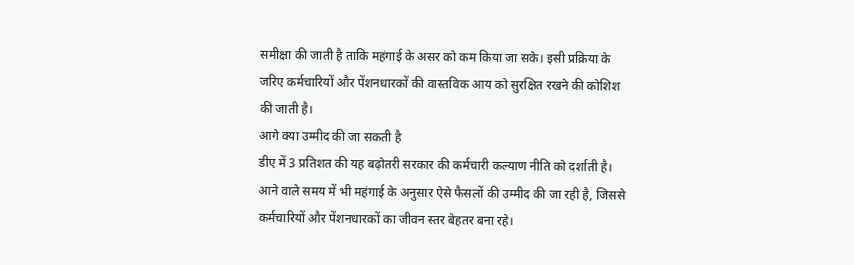समीक्षा की जाती है ताकि महंगाई के असर को कम किया जा सके। इसी प्रक्रिया के जरिए कर्मचारियों और पेंशनधारकों की वास्तविक आय को सुरक्षित रखने की कोशिश की जाती है।
आगे क्या उम्मीद की जा सकती है
डीए में 3 प्रतिशत की यह बढ़ोतरी सरकार की कर्मचारी कल्याण नीति को दर्शाती है। आने वाले समय में भी महंगाई के अनुसार ऐसे फैसलों की उम्मीद की जा रही है, जिससे कर्मचारियों और पेंशनधारकों का जीवन स्तर बेहतर बना रहे।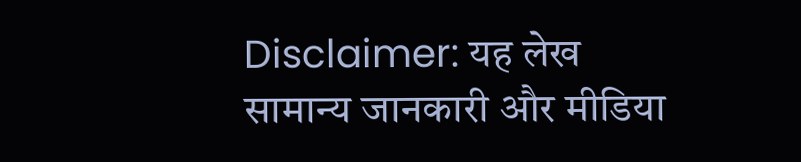Disclaimer: यह लेख सामान्य जानकारी और मीडिया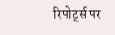रिपोर्ट्स पर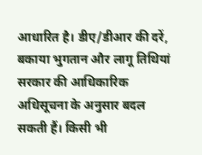आधारित है। डीए/डीआर की दरें, बकाया भुगतान और लागू तिथियां सरकार की आधिकारिक अधिसूचना के अनुसार बदल सकती हैं। किसी भी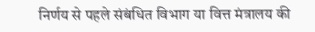निर्णय से पहले संबंधित विभाग या वित्त मंत्रालय की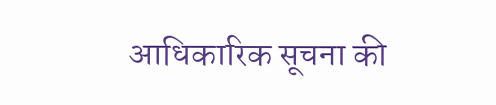आधिकारिक सूचना की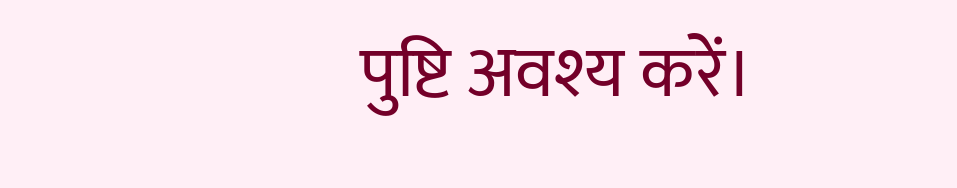पुष्टि अवश्य करें।